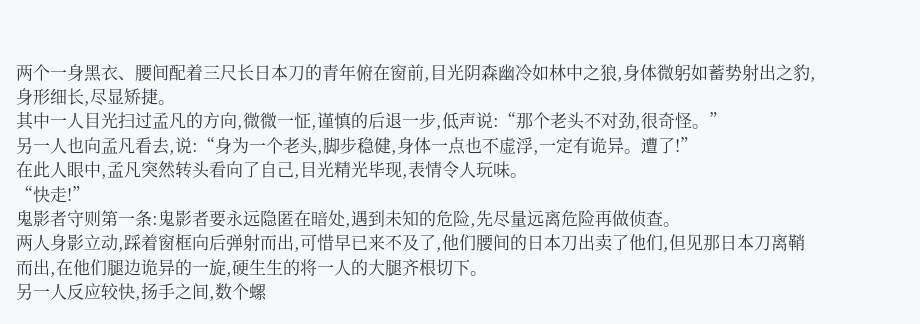两个一身黑衣、腰间配着三尺长日本刀的青年俯在窗前,目光阴森幽冷如林中之狼,身体微躬如蓄势射出之豹,身形细长,尽显矫捷。
其中一人目光扫过孟凡的方向,微微一怔,谨慎的后退一步,低声说:“那个老头不对劲,很奇怪。”
另一人也向孟凡看去,说:“身为一个老头,脚步稳健,身体一点也不虚浮,一定有诡异。遭了!”
在此人眼中,孟凡突然转头看向了自己,目光精光毕现,表情令人玩味。
“快走!”
鬼影者守则第一条:鬼影者要永远隐匿在暗处,遇到未知的危险,先尽量远离危险再做侦查。
两人身影立动,踩着窗框向后弹射而出,可惜早已来不及了,他们腰间的日本刀出卖了他们,但见那日本刀离鞘而出,在他们腿边诡异的一旋,硬生生的将一人的大腿齐根切下。
另一人反应较快,扬手之间,数个螺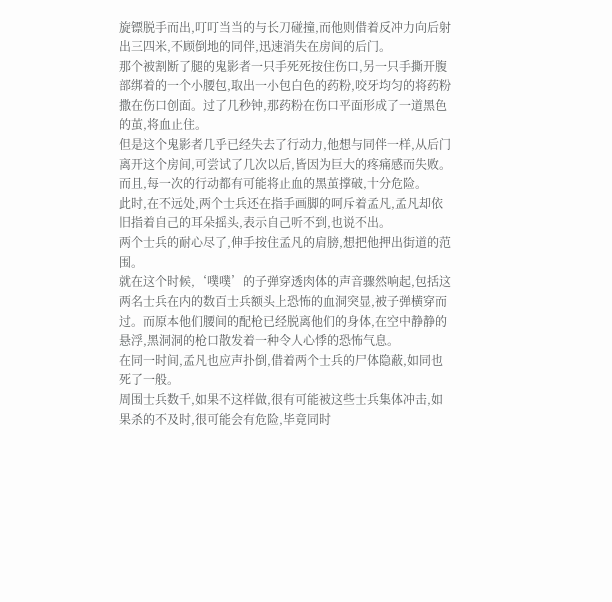旋镖脱手而出,叮叮当当的与长刀碰撞,而他则借着反冲力向后射出三四米,不顾倒地的同伴,迅速消失在房间的后门。
那个被割断了腿的鬼影者一只手死死按住伤口,另一只手撕开腹部绑着的一个小腰包,取出一小包白色的药粉,咬牙均匀的将药粉撒在伤口创面。过了几秒钟,那药粉在伤口平面形成了一道黑色的茧,将血止住。
但是这个鬼影者几乎已经失去了行动力,他想与同伴一样,从后门离开这个房间,可尝试了几次以后,皆因为巨大的疼痛感而失败。而且,每一次的行动都有可能将止血的黑茧撑破,十分危险。
此时,在不远处,两个士兵还在指手画脚的呵斥着孟凡,孟凡却依旧指着自己的耳朵摇头,表示自己听不到,也说不出。
两个士兵的耐心尽了,伸手按住孟凡的肩膀,想把他押出街道的范围。
就在这个时候,‘噗噗’的子弹穿透肉体的声音骤然响起,包括这两名士兵在内的数百士兵额头上恐怖的血洞突显,被子弹横穿而过。而原本他们腰间的配枪已经脱离他们的身体,在空中静静的悬浮,黑洞洞的枪口散发着一种令人心悸的恐怖气息。
在同一时间,孟凡也应声扑倒,借着两个士兵的尸体隐蔽,如同也死了一般。
周围士兵数千,如果不这样做,很有可能被这些士兵集体冲击,如果杀的不及时,很可能会有危险,毕竟同时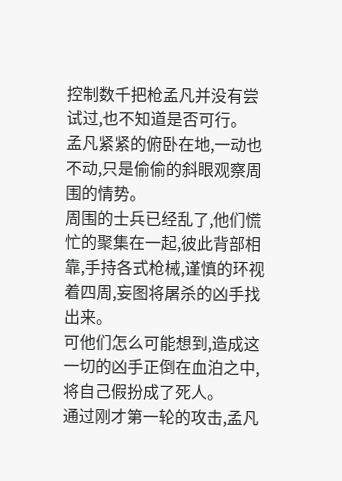控制数千把枪孟凡并没有尝试过,也不知道是否可行。
孟凡紧紧的俯卧在地,一动也不动,只是偷偷的斜眼观察周围的情势。
周围的士兵已经乱了,他们慌忙的聚集在一起,彼此背部相靠,手持各式枪械,谨慎的环视着四周,妄图将屠杀的凶手找出来。
可他们怎么可能想到,造成这一切的凶手正倒在血泊之中,将自己假扮成了死人。
通过刚才第一轮的攻击,孟凡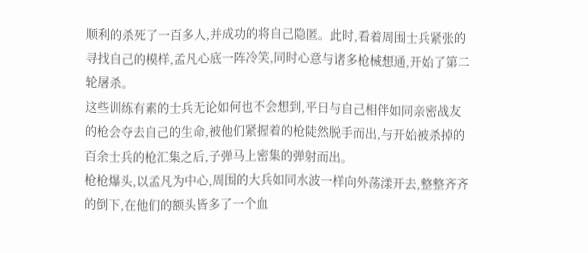顺利的杀死了一百多人,并成功的将自己隐匿。此时,看着周围士兵紧张的寻找自己的模样,孟凡心底一阵冷笑,同时心意与诸多枪械想通,开始了第二轮屠杀。
这些训练有素的士兵无论如何也不会想到,平日与自己相伴如同亲密战友的枪会夺去自己的生命,被他们紧握着的枪陡然脱手而出,与开始被杀掉的百余士兵的枪汇集之后,子弹马上密集的弹射而出。
枪枪爆头,以孟凡为中心,周围的大兵如同水波一样向外荡漾开去,整整齐齐的倒下,在他们的额头皆多了一个血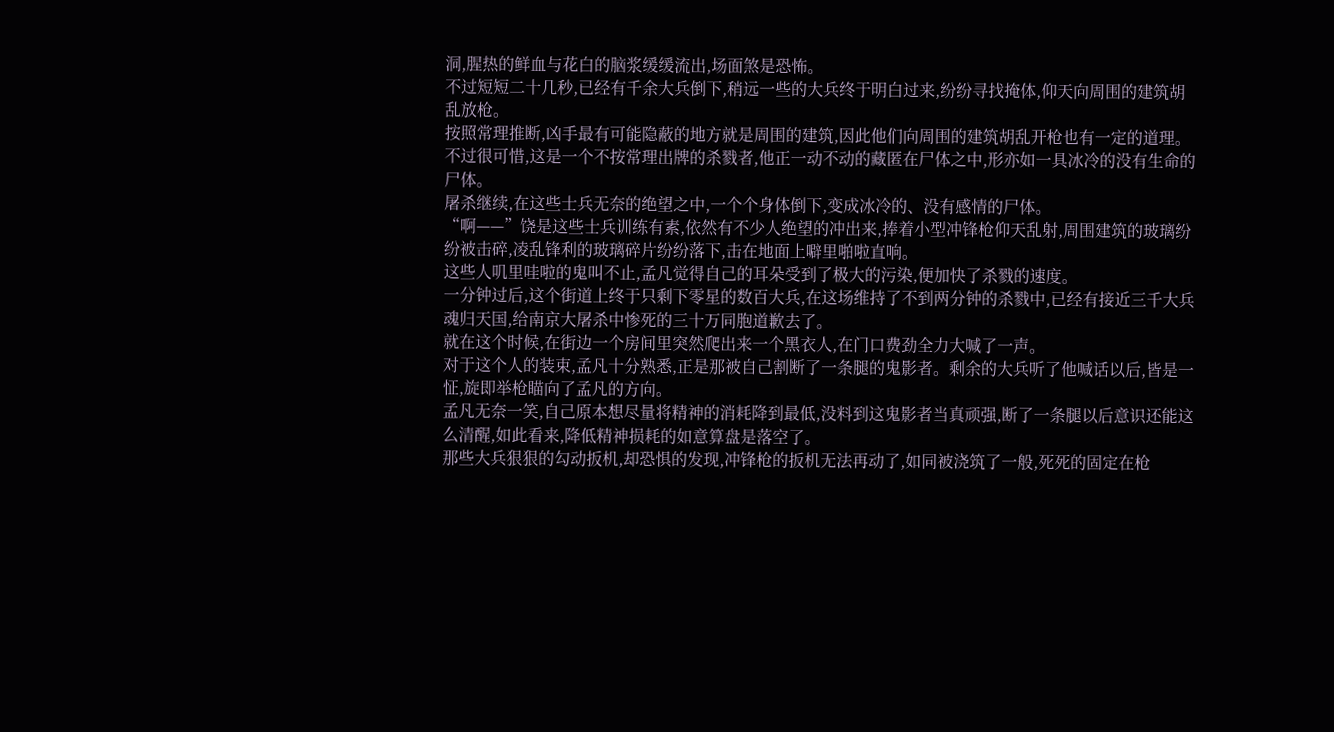洞,腥热的鲜血与花白的脑浆缓缓流出,场面煞是恐怖。
不过短短二十几秒,已经有千余大兵倒下,稍远一些的大兵终于明白过来,纷纷寻找掩体,仰天向周围的建筑胡乱放枪。
按照常理推断,凶手最有可能隐蔽的地方就是周围的建筑,因此他们向周围的建筑胡乱开枪也有一定的道理。不过很可惜,这是一个不按常理出牌的杀戮者,他正一动不动的藏匿在尸体之中,形亦如一具冰冷的没有生命的尸体。
屠杀继续,在这些士兵无奈的绝望之中,一个个身体倒下,变成冰冷的、没有感情的尸体。
“啊——”饶是这些士兵训练有素,依然有不少人绝望的冲出来,捧着小型冲锋枪仰天乱射,周围建筑的玻璃纷纷被击碎,凌乱锋利的玻璃碎片纷纷落下,击在地面上噼里啪啦直响。
这些人叽里哇啦的鬼叫不止,孟凡觉得自己的耳朵受到了极大的污染,便加快了杀戮的速度。
一分钟过后,这个街道上终于只剩下零星的数百大兵,在这场维持了不到两分钟的杀戮中,已经有接近三千大兵魂归天国,给南京大屠杀中惨死的三十万同胞道歉去了。
就在这个时候,在街边一个房间里突然爬出来一个黑衣人,在门口费劲全力大喊了一声。
对于这个人的装束,孟凡十分熟悉,正是那被自己割断了一条腿的鬼影者。剩余的大兵听了他喊话以后,皆是一怔,旋即举枪瞄向了孟凡的方向。
孟凡无奈一笑,自己原本想尽量将精神的消耗降到最低,没料到这鬼影者当真顽强,断了一条腿以后意识还能这么清醒,如此看来,降低精神损耗的如意算盘是落空了。
那些大兵狠狠的勾动扳机,却恐惧的发现,冲锋枪的扳机无法再动了,如同被浇筑了一般,死死的固定在枪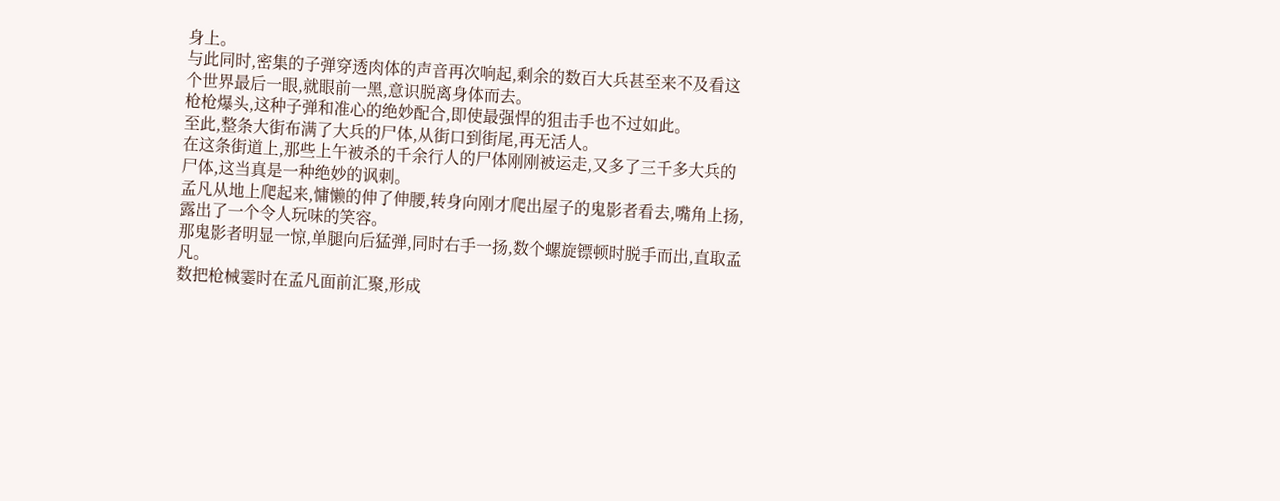身上。
与此同时,密集的子弹穿透肉体的声音再次响起,剩余的数百大兵甚至来不及看这个世界最后一眼,就眼前一黑,意识脱离身体而去。
枪枪爆头,这种子弹和准心的绝妙配合,即使最强悍的狙击手也不过如此。
至此,整条大街布满了大兵的尸体,从街口到街尾,再无活人。
在这条街道上,那些上午被杀的千余行人的尸体刚刚被运走,又多了三千多大兵的尸体,这当真是一种绝妙的讽刺。
孟凡从地上爬起来,慵懒的伸了伸腰,转身向刚才爬出屋子的鬼影者看去,嘴角上扬,露出了一个令人玩味的笑容。
那鬼影者明显一惊,单腿向后猛弹,同时右手一扬,数个螺旋镖顿时脱手而出,直取孟凡。
数把枪械霎时在孟凡面前汇聚,形成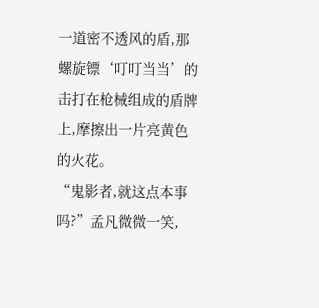一道密不透风的盾,那螺旋镖‘叮叮当当’的击打在枪械组成的盾牌上,摩擦出一片亮黄色的火花。
“鬼影者,就这点本事吗?”孟凡微微一笑,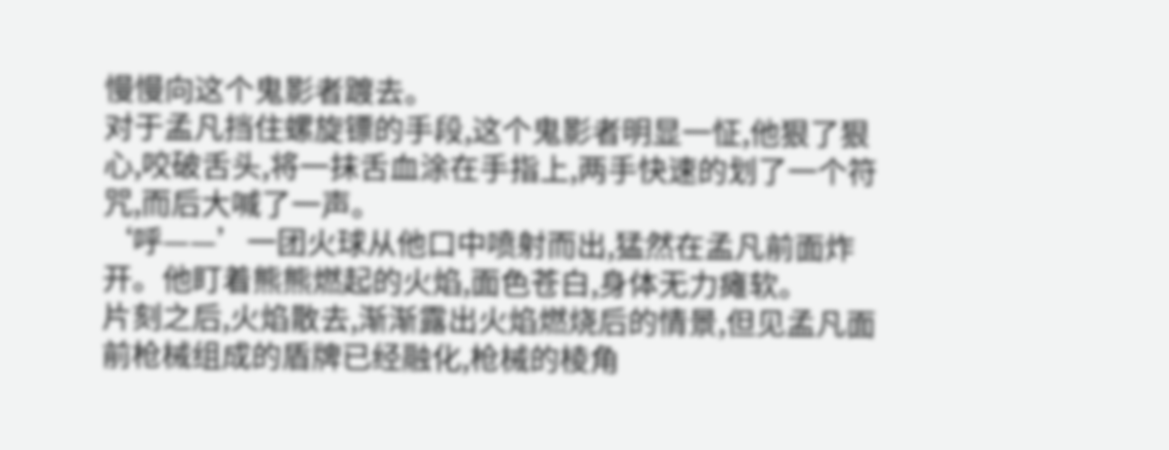慢慢向这个鬼影者踱去。
对于孟凡挡住螺旋镖的手段,这个鬼影者明显一怔,他狠了狠心,咬破舌头,将一抹舌血涂在手指上,两手快速的划了一个符咒,而后大喊了一声。
‘呼——’一团火球从他口中喷射而出,猛然在孟凡前面炸开。他盯着熊熊燃起的火焰,面色苍白,身体无力瘫软。
片刻之后,火焰散去,渐渐露出火焰燃烧后的情景,但见孟凡面前枪械组成的盾牌已经融化,枪械的棱角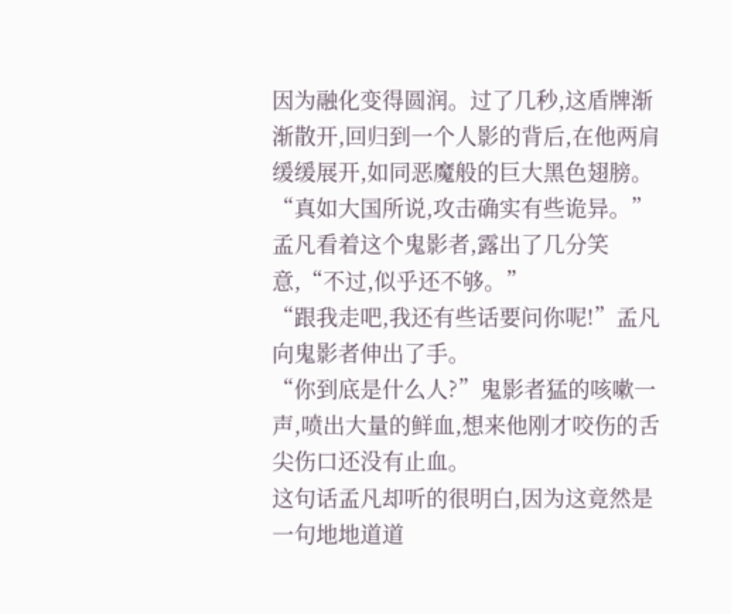因为融化变得圆润。过了几秒,这盾牌渐渐散开,回归到一个人影的背后,在他两肩缓缓展开,如同恶魔般的巨大黑色翅膀。
“真如大国所说,攻击确实有些诡异。”孟凡看着这个鬼影者,露出了几分笑意,“不过,似乎还不够。”
“跟我走吧,我还有些话要问你呢!”孟凡向鬼影者伸出了手。
“你到底是什么人?”鬼影者猛的咳嗽一声,喷出大量的鲜血,想来他刚才咬伤的舌尖伤口还没有止血。
这句话孟凡却听的很明白,因为这竟然是一句地地道道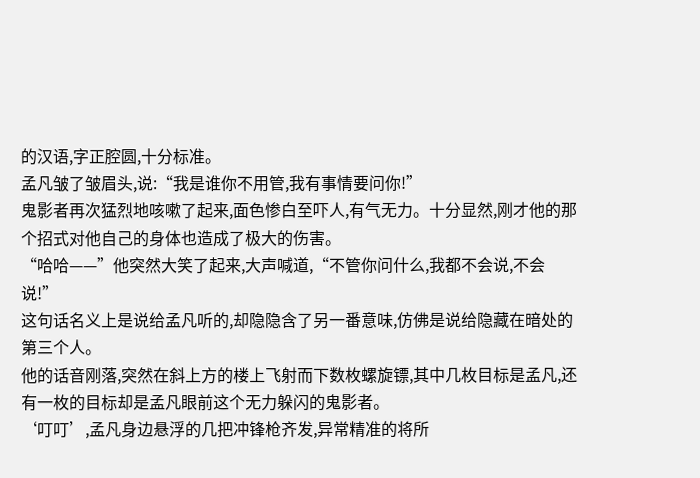的汉语,字正腔圆,十分标准。
孟凡皱了皱眉头,说:“我是谁你不用管,我有事情要问你!”
鬼影者再次猛烈地咳嗽了起来,面色惨白至吓人,有气无力。十分显然,刚才他的那个招式对他自己的身体也造成了极大的伤害。
“哈哈——”他突然大笑了起来,大声喊道,“不管你问什么,我都不会说,不会说!”
这句话名义上是说给孟凡听的,却隐隐含了另一番意味,仿佛是说给隐藏在暗处的第三个人。
他的话音刚落,突然在斜上方的楼上飞射而下数枚螺旋镖,其中几枚目标是孟凡,还有一枚的目标却是孟凡眼前这个无力躲闪的鬼影者。
‘叮叮’,孟凡身边悬浮的几把冲锋枪齐发,异常精准的将所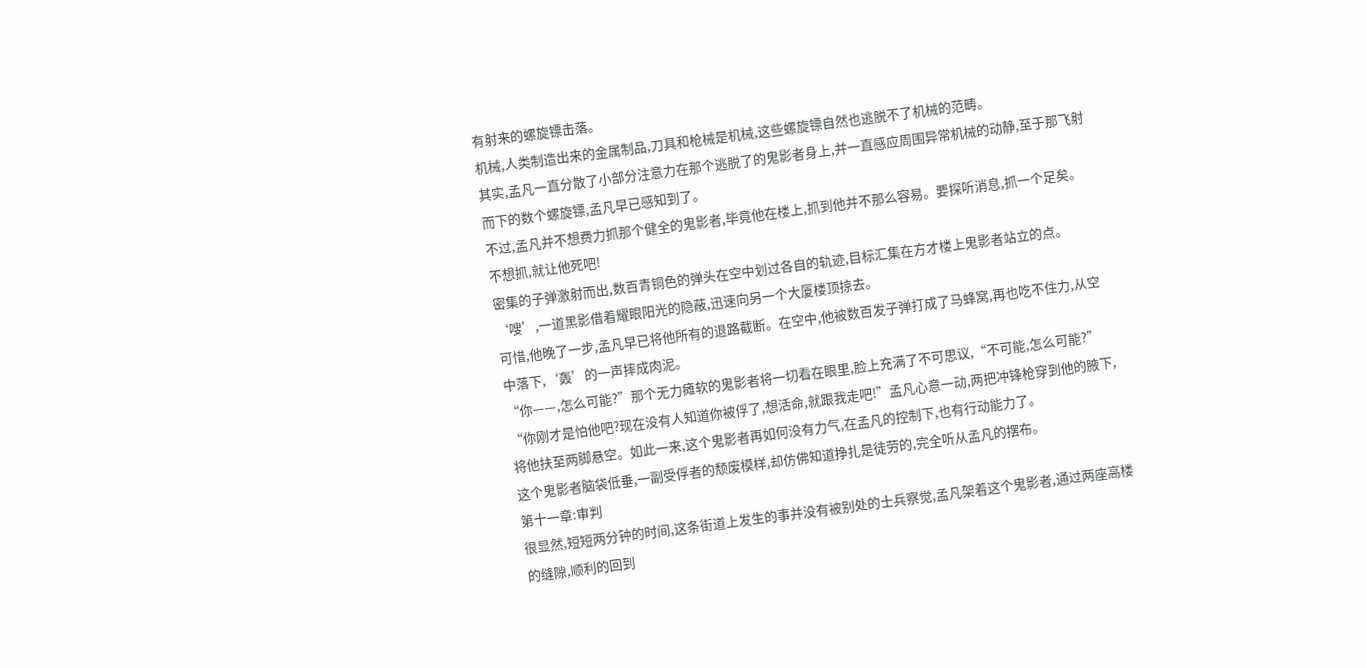有射来的螺旋镖击落。
机械,人类制造出来的金属制品,刀具和枪械是机械,这些螺旋镖自然也逃脱不了机械的范畴。
其实,孟凡一直分散了小部分注意力在那个逃脱了的鬼影者身上,并一直感应周围异常机械的动静,至于那飞射而下的数个螺旋镖,孟凡早已感知到了。
不过,孟凡并不想费力抓那个健全的鬼影者,毕竟他在楼上,抓到他并不那么容易。要探听消息,抓一个足矣。
不想抓,就让他死吧!
密集的子弹激射而出,数百青铜色的弹头在空中划过各自的轨迹,目标汇集在方才楼上鬼影者站立的点。
‘嗖’,一道黑影借着耀眼阳光的隐蔽,迅速向另一个大厦楼顶掠去。
可惜,他晚了一步,孟凡早已将他所有的退路截断。在空中,他被数百发子弹打成了马蜂窝,再也吃不住力,从空中落下,‘轰’的一声摔成肉泥。
“你——,怎么可能?”那个无力瘫软的鬼影者将一切看在眼里,脸上充满了不可思议,“不可能,怎么可能?”
“你刚才是怕他吧?现在没有人知道你被俘了,想活命,就跟我走吧!”孟凡心意一动,两把冲锋枪穿到他的腋下,将他扶至两脚悬空。如此一来,这个鬼影者再如何没有力气,在孟凡的控制下,也有行动能力了。
这个鬼影者脑袋低垂,一副受俘者的颓废模样,却仿佛知道挣扎是徒劳的,完全听从孟凡的摆布。
第十一章:审判
很显然,短短两分钟的时间,这条街道上发生的事并没有被别处的士兵察觉,孟凡架着这个鬼影者,通过两座高楼的缝隙,顺利的回到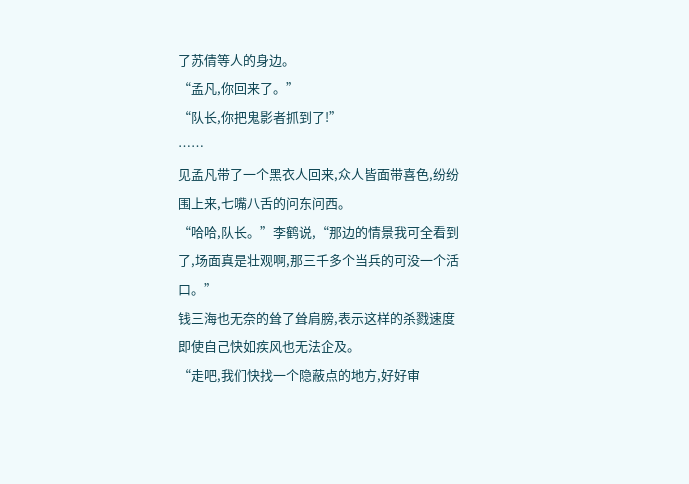了苏倩等人的身边。
“孟凡,你回来了。”
“队长,你把鬼影者抓到了!”
……
见孟凡带了一个黑衣人回来,众人皆面带喜色,纷纷围上来,七嘴八舌的问东问西。
“哈哈,队长。”李鹤说,“那边的情景我可全看到了,场面真是壮观啊,那三千多个当兵的可没一个活口。”
钱三海也无奈的耸了耸肩膀,表示这样的杀戮速度即使自己快如疾风也无法企及。
“走吧,我们快找一个隐蔽点的地方,好好审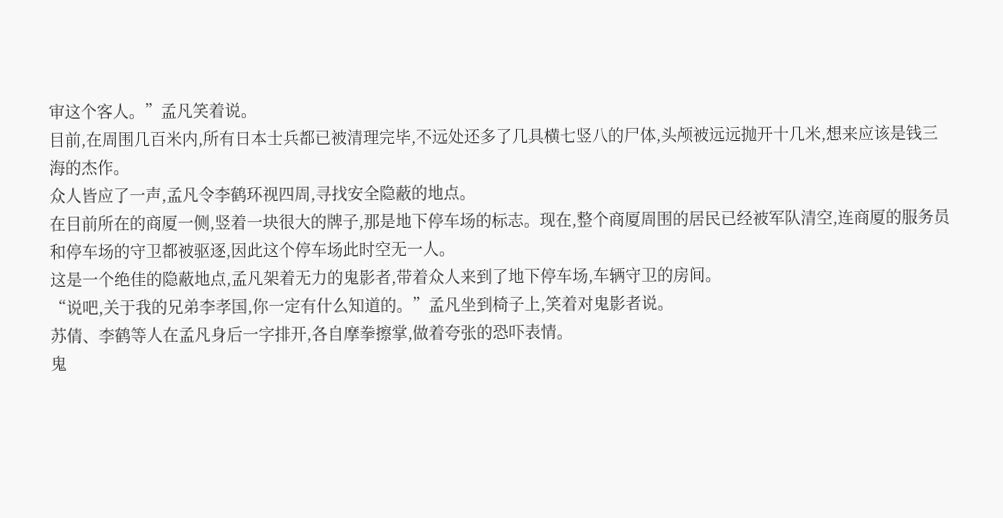审这个客人。”孟凡笑着说。
目前,在周围几百米内,所有日本士兵都已被清理完毕,不远处还多了几具横七竖八的尸体,头颅被远远抛开十几米,想来应该是钱三海的杰作。
众人皆应了一声,孟凡令李鹤环视四周,寻找安全隐蔽的地点。
在目前所在的商厦一侧,竖着一块很大的牌子,那是地下停车场的标志。现在,整个商厦周围的居民已经被军队清空,连商厦的服务员和停车场的守卫都被驱逐,因此这个停车场此时空无一人。
这是一个绝佳的隐蔽地点,孟凡架着无力的鬼影者,带着众人来到了地下停车场,车辆守卫的房间。
“说吧,关于我的兄弟李孝国,你一定有什么知道的。”孟凡坐到椅子上,笑着对鬼影者说。
苏倩、李鹤等人在孟凡身后一字排开,各自摩拳擦掌,做着夸张的恐吓表情。
鬼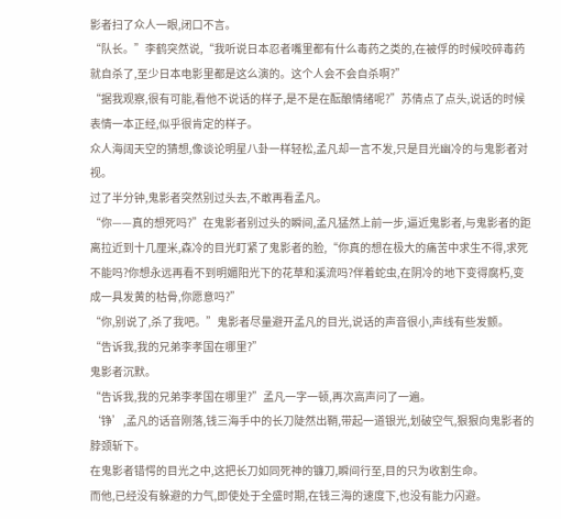影者扫了众人一眼,闭口不言。
“队长。”李鹤突然说,“我听说日本忍者嘴里都有什么毒药之类的,在被俘的时候咬碎毒药就自杀了,至少日本电影里都是这么演的。这个人会不会自杀啊?”
“据我观察,很有可能,看他不说话的样子,是不是在酝酿情绪呢?”苏倩点了点头,说话的时候表情一本正经,似乎很肯定的样子。
众人海阔天空的猜想,像谈论明星八卦一样轻松,孟凡却一言不发,只是目光幽冷的与鬼影者对视。
过了半分钟,鬼影者突然别过头去,不敢再看孟凡。
“你——真的想死吗?”在鬼影者别过头的瞬间,孟凡猛然上前一步,逼近鬼影者,与鬼影者的距离拉近到十几厘米,森冷的目光盯紧了鬼影者的脸,“你真的想在极大的痛苦中求生不得,求死不能吗?你想永远再看不到明媚阳光下的花草和溪流吗?伴着蛇虫,在阴冷的地下变得腐朽,变成一具发黄的枯骨,你愿意吗?”
“你,别说了,杀了我吧。”鬼影者尽量避开孟凡的目光,说话的声音很小,声线有些发颤。
“告诉我,我的兄弟李孝国在哪里?”
鬼影者沉默。
“告诉我,我的兄弟李孝国在哪里?”孟凡一字一顿,再次高声问了一遍。
‘铮’,孟凡的话音刚落,钱三海手中的长刀陡然出鞘,带起一道银光,划破空气,狠狠向鬼影者的脖颈斩下。
在鬼影者错愕的目光之中,这把长刀如同死神的镰刀,瞬间行至,目的只为收割生命。
而他,已经没有躲避的力气,即使处于全盛时期,在钱三海的速度下,也没有能力闪避。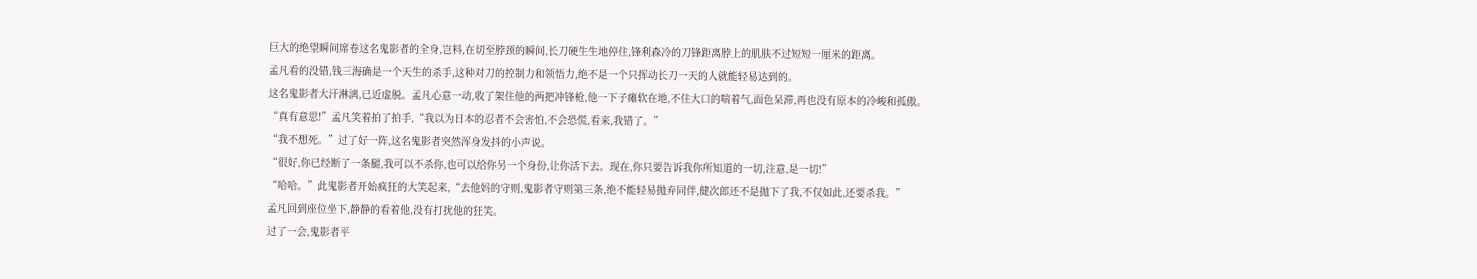巨大的绝望瞬间席卷这名鬼影者的全身,岂料,在切至脖颈的瞬间,长刀硬生生地停住,锋利森冷的刀锋距离脖上的肌肤不过短短一厘米的距离。
孟凡看的没错,钱三海确是一个天生的杀手,这种对刀的控制力和领悟力,绝不是一个只挥动长刀一天的人就能轻易达到的。
这名鬼影者大汗淋漓,已近虚脱。孟凡心意一动,收了架住他的两把冲锋枪,他一下子瘫软在地,不住大口的喘着气,面色呆滞,再也没有原本的冷峻和孤傲。
“真有意思!”孟凡笑着拍了拍手,“我以为日本的忍者不会害怕,不会恐慌,看来,我错了。”
“我不想死。”过了好一阵,这名鬼影者突然浑身发抖的小声说。
“很好,你已经断了一条腿,我可以不杀你,也可以给你另一个身份,让你活下去。现在,你只要告诉我你所知道的一切,注意,是一切!”
“哈哈。”此鬼影者开始疯狂的大笑起来,“去他妈的守则,鬼影者守则第三条,绝不能轻易抛弃同伴,健次郎还不是抛下了我,不仅如此,还要杀我。”
孟凡回到座位坐下,静静的看着他,没有打扰他的狂笑。
过了一会,鬼影者平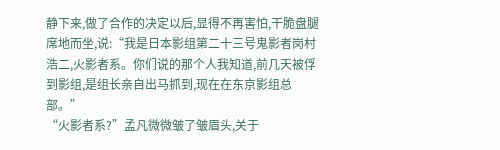静下来,做了合作的决定以后,显得不再害怕,干脆盘腿席地而坐,说:“我是日本影组第二十三号鬼影者岗村浩二,火影者系。你们说的那个人我知道,前几天被俘到影组,是组长亲自出马抓到,现在在东京影组总部。”
“火影者系?”孟凡微微皱了皱眉头,关于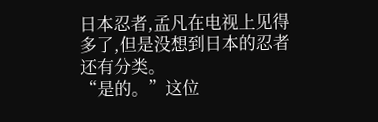日本忍者,孟凡在电视上见得多了,但是没想到日本的忍者还有分类。
“是的。”这位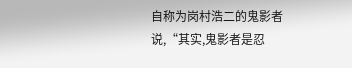自称为岗村浩二的鬼影者说,“其实,鬼影者是忍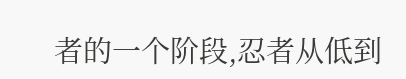者的一个阶段,忍者从低到